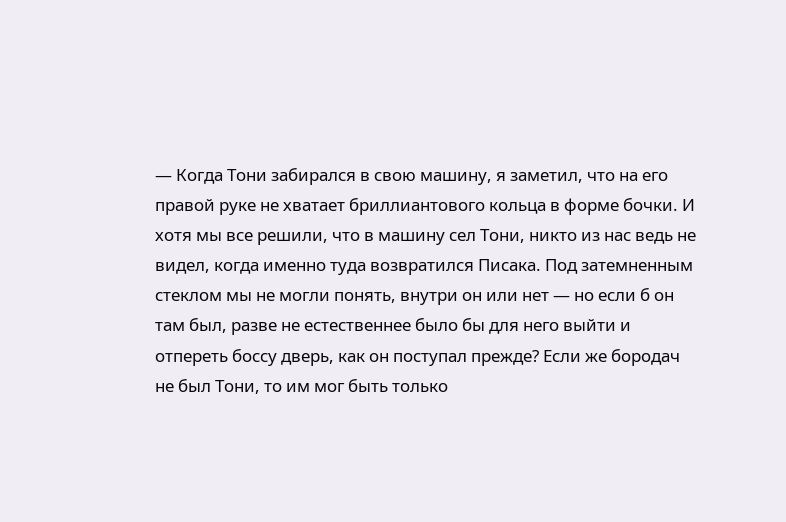— Когда Тони забирался в свою машину, я заметил, что на его правой руке не хватает бриллиантового кольца в форме бочки. И хотя мы все решили, что в машину сел Тони, никто из нас ведь не видел, когда именно туда возвратился Писака. Под затемненным стеклом мы не могли понять, внутри он или нет — но если б он там был, разве не естественнее было бы для него выйти и отпереть боссу дверь, как он поступал прежде? Если же бородач не был Тони, то им мог быть только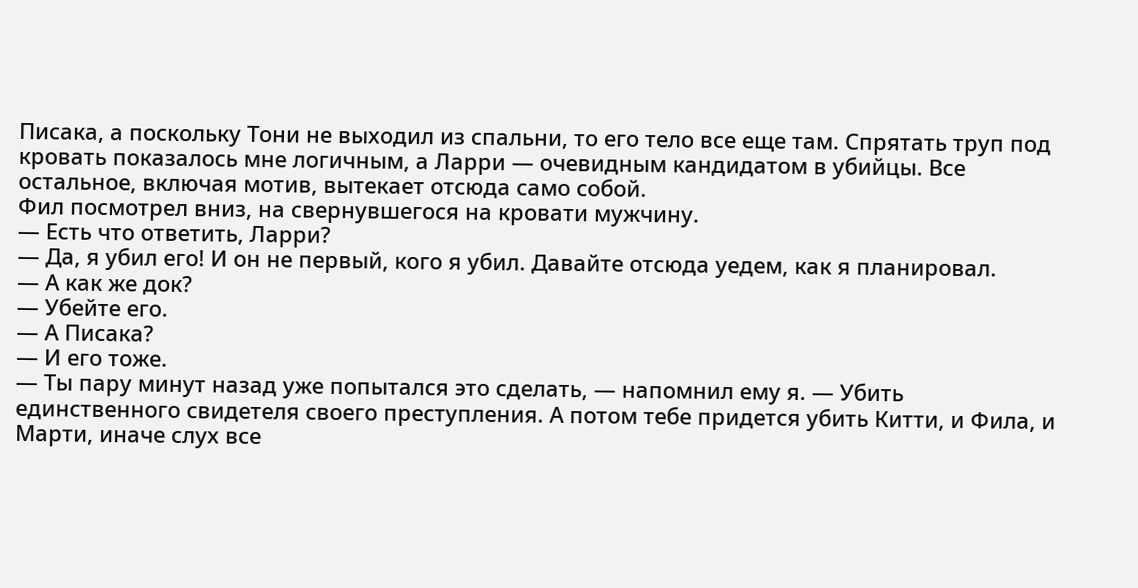Писака, а поскольку Тони не выходил из спальни, то его тело все еще там. Спрятать труп под кровать показалось мне логичным, а Ларри — очевидным кандидатом в убийцы. Все остальное, включая мотив, вытекает отсюда само собой.
Фил посмотрел вниз, на свернувшегося на кровати мужчину.
— Есть что ответить, Ларри?
— Да, я убил его! И он не первый, кого я убил. Давайте отсюда уедем, как я планировал.
— А как же док?
— Убейте его.
— А Писака?
— И его тоже.
— Ты пару минут назад уже попытался это сделать, — напомнил ему я. — Убить единственного свидетеля своего преступления. А потом тебе придется убить Китти, и Фила, и Марти, иначе слух все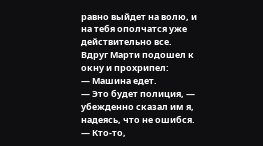равно выйдет на волю, и на тебя ополчатся уже действительно все.
Вдруг Марти подошел к окну и прохрипел:
— Машина едет.
— Это будет полиция, — убежденно сказал им я, надеясь, что не ошибся. — Кто-то,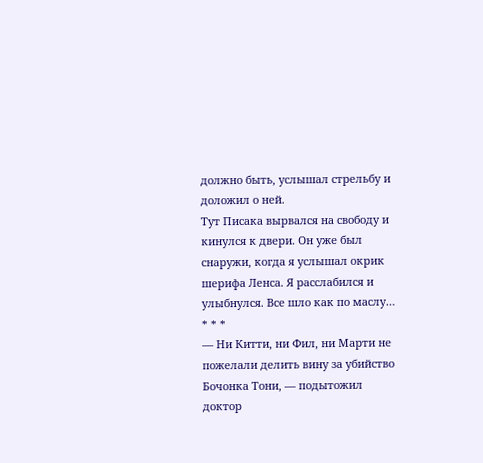должно быть, услышал стрельбу и доложил о ней.
Тут Писака вырвался на свободу и кинулся к двери. Он уже был снаружи, когда я услышал окрик шерифа Ленса. Я расслабился и улыбнулся. Все шло как по маслу…
* * *
— Ни Китти, ни Фил, ни Марти не пожелали делить вину за убийство Бочонка Тони, — подытожил доктор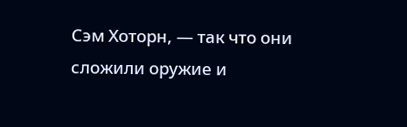Сэм Хоторн, — так что они сложили оружие и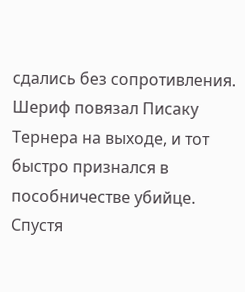сдались без сопротивления. Шериф повязал Писаку Тернера на выходе, и тот быстро признался в пособничестве убийце. Спустя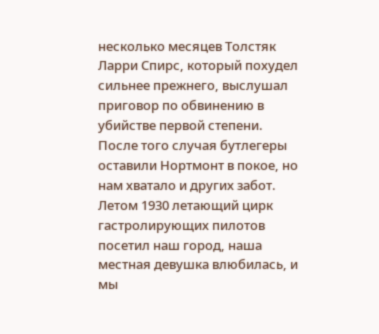несколько месяцев Толстяк Ларри Спирс, который похудел сильнее прежнего, выслушал приговор по обвинению в убийстве первой степени.
После того случая бутлегеры оставили Нортмонт в покое, но нам хватало и других забот. Летом 1930 летающий цирк гастролирующих пилотов посетил наш город, наша местная девушка влюбилась, и мы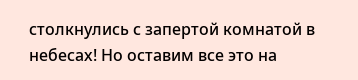столкнулись с запертой комнатой в небесах! Но оставим все это на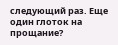следующий раз. Еще один глоток на прощание?